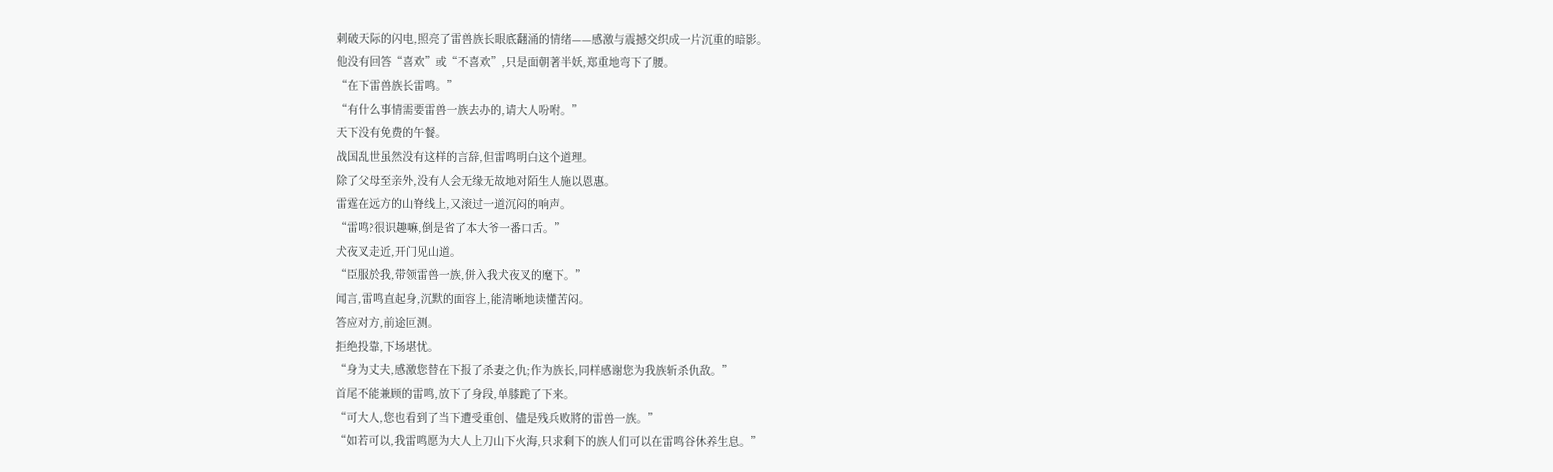刺破天际的闪电,照亮了雷兽族长眼底翻涌的情绪——感激与震撼交织成一片沉重的暗影。
他没有回答“喜欢”或“不喜欢”,只是面朝著半妖,郑重地弯下了腰。
“在下雷兽族长雷鸣。”
“有什么事情需要雷兽一族去办的,请大人吩咐。”
天下没有免费的午餐。
战国乱世虽然没有这样的言辞,但雷鸣明白这个道理。
除了父母至亲外,没有人会无缘无故地对陌生人施以恩惠。
雷霆在远方的山脊线上,又滚过一道沉闷的响声。
“雷鸣?很识趣嘛,倒是省了本大爷一番口舌。”
犬夜叉走近,开门见山道。
“臣服於我,带领雷兽一族,併入我犬夜叉的麾下。”
闻言,雷鸣直起身,沉默的面容上,能清晰地读懂苦闷。
答应对方,前途叵测。
拒绝投靠,下场堪忧。
“身为丈夫,感激您替在下报了杀妻之仇;作为族长,同样感谢您为我族斩杀仇敌。”
首尾不能兼顾的雷鸣,放下了身段,单膝跪了下来。
“可大人,您也看到了当下遭受重创、儘是残兵败將的雷兽一族。”
“如若可以,我雷鸣愿为大人上刀山下火海,只求剩下的族人们可以在雷鸣谷休养生息。”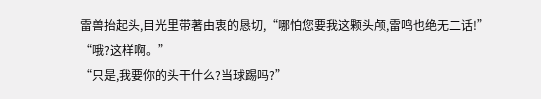雷兽抬起头,目光里带著由衷的恳切,“哪怕您要我这颗头颅,雷鸣也绝无二话!”
“哦?这样啊。”
“只是,我要你的头干什么?当球踢吗?”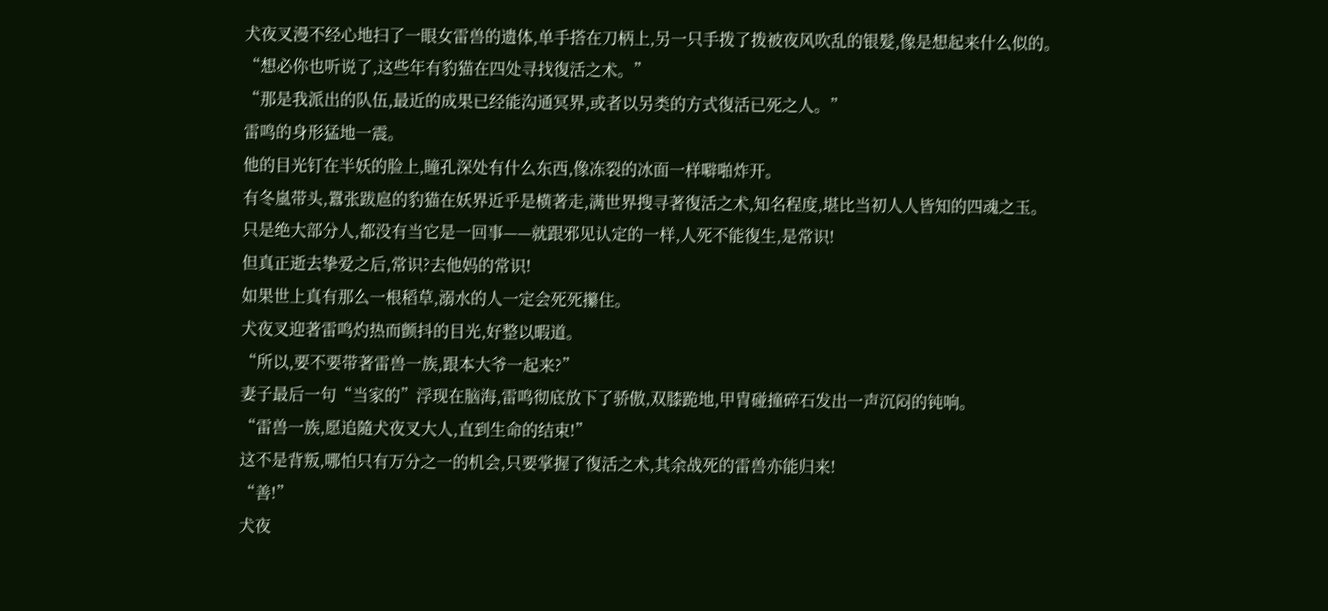犬夜叉漫不经心地扫了一眼女雷兽的遗体,单手搭在刀柄上,另一只手拨了拨被夜风吹乱的银髮,像是想起来什么似的。
“想必你也听说了,这些年有豹猫在四处寻找復活之术。”
“那是我派出的队伍,最近的成果已经能沟通冥界,或者以另类的方式復活已死之人。”
雷鸣的身形猛地一震。
他的目光钉在半妖的脸上,瞳孔深处有什么东西,像冻裂的冰面一样噼啪炸开。
有冬嵐带头,囂张跋扈的豹猫在妖界近乎是横著走,满世界搜寻著復活之术,知名程度,堪比当初人人皆知的四魂之玉。
只是绝大部分人,都没有当它是一回事——就跟邪见认定的一样,人死不能復生,是常识!
但真正逝去挚爱之后,常识?去他妈的常识!
如果世上真有那么一根稻草,溺水的人一定会死死攥住。
犬夜叉迎著雷鸣灼热而颤抖的目光,好整以暇道。
“所以,要不要带著雷兽一族,跟本大爷一起来?”
妻子最后一句“当家的”浮现在脑海,雷鸣彻底放下了骄傲,双膝跪地,甲冑碰撞碎石发出一声沉闷的钝响。
“雷兽一族,愿追隨犬夜叉大人,直到生命的结束!”
这不是背叛,哪怕只有万分之一的机会,只要掌握了復活之术,其余战死的雷兽亦能归来!
“善!”
犬夜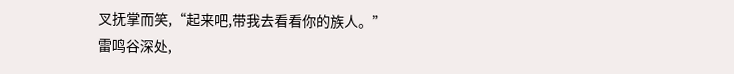叉抚掌而笑,“起来吧,带我去看看你的族人。”
雷鸣谷深处,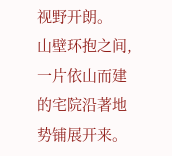视野开朗。
山壁环抱之间,一片依山而建的宅院沿著地势铺展开来。